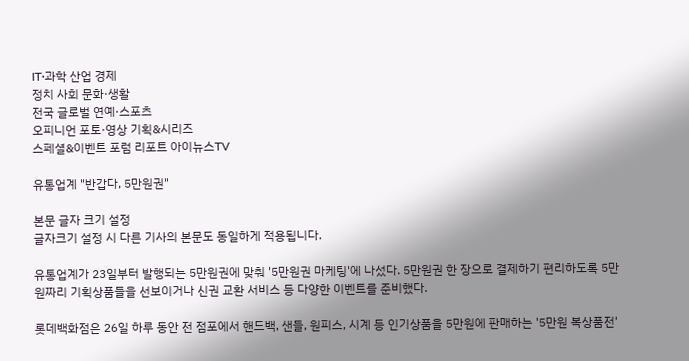IT·과학 산업 경제
정치 사회 문화·생활
전국 글로벌 연예·스포츠
오피니언 포토·영상 기획&시리즈
스페셜&이벤트 포럼 리포트 아이뉴스TV

유통업계 "반갑다, 5만원권"

본문 글자 크기 설정
글자크기 설정 시 다른 기사의 본문도 동일하게 적용됩니다.

유통업계가 23일부터 발행되는 5만원권에 맞춰 '5만원권 마케팅'에 나섰다. 5만원권 한 장으로 결제하기 편리하도록 5만원짜리 기획상품들을 선보이거나 신권 교환 서비스 등 다양한 이벤트를 준비했다.

롯데백화점은 26일 하루 동안 전 점포에서 핸드백, 샌들, 원피스, 시계 등 인기상품을 5만원에 판매하는 '5만원 복상품전'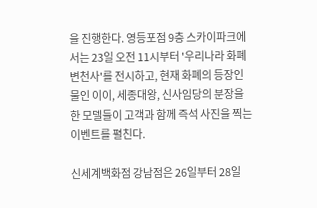을 진행한다. 영등포점 9층 스카이파크에서는 23일 오전 11시부터 '우리나라 화폐 변천사'를 전시하고, 현재 화폐의 등장인물인 이이, 세종대왕, 신사임당의 분장을 한 모델들이 고객과 함께 즉석 사진을 찍는 이벤트를 펼친다.

신세계백화점 강남점은 26일부터 28일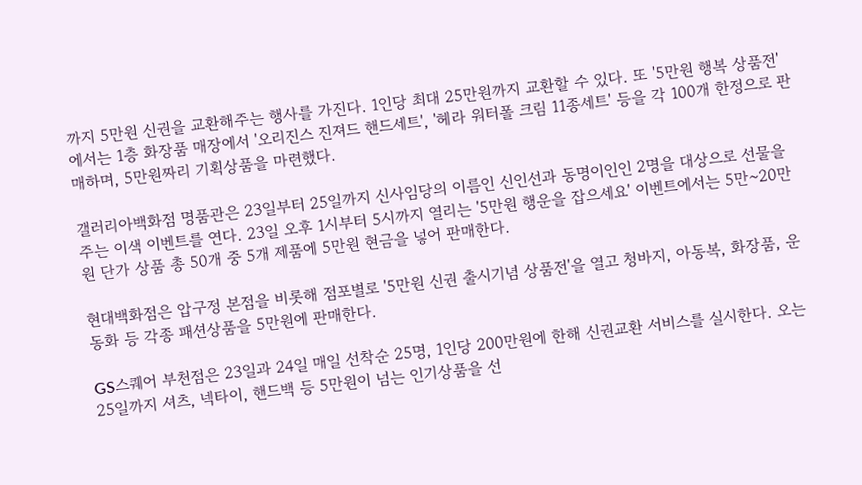까지 5만원 신권을 교환해주는 행사를 가진다. 1인당 최대 25만원까지 교환할 수 있다. 또 '5만원 행복 상품전'에서는 1층 화장품 매장에서 '오리진스 진져드 핸드세트', '헤라 워터폴 크림 11종세트' 등을 각 100개 한정으로 판매하며, 5만원짜리 기획상품을 마련했다.

갤러리아백화점 명품관은 23일부터 25일까지 신사임당의 이름인 신인선과 동명이인인 2명을 대상으로 선물을 주는 이색 이벤트를 연다. 23일 오후 1시부터 5시까지 열리는 '5만원 행운을 잡으세요' 이벤트에서는 5만~20만원 단가 상품 총 50개 중 5개 제품에 5만원 현금을 넣어 판매한다.

현대백화점은 압구정 본점을 비롯해 점포별로 '5만원 신권 출시기념 상품전'을 열고 청바지, 아동복, 화장품, 운동화 등 각종 패션상품을 5만원에 판매한다.

GS스퀘어 부천점은 23일과 24일 매일 선착순 25명, 1인당 200만원에 한해 신권교환 서비스를 실시한다. 오는 25일까지 셔츠, 넥타이, 핸드백 등 5만원이 넘는 인기상품을 선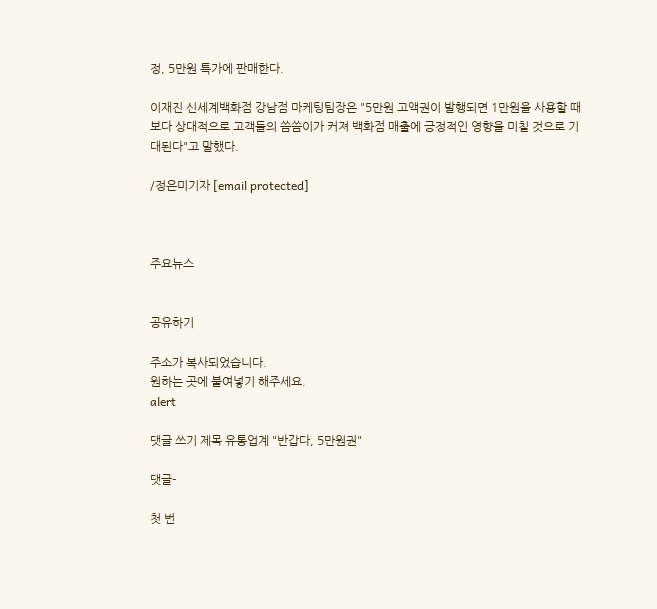정, 5만원 특가에 판매한다.

이재진 신세계백화점 강남점 마케팅팀장은 "5만원 고액권이 발행되면 1만원을 사용할 때보다 상대적으로 고객들의 씀씀이가 커져 백화점 매출에 긍정적인 영향을 미칠 것으로 기대된다"고 말했다.

/정은미기자 [email protected]



주요뉴스


공유하기

주소가 복사되었습니다.
원하는 곳에 붙여넣기 해주세요.
alert

댓글 쓰기 제목 유통업계 "반갑다, 5만원권"

댓글-

첫 번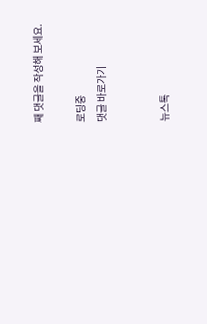째 댓글을 작성해 보세요.

로딩중
댓글 바로가기


뉴스톡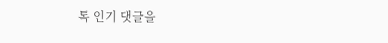톡 인기 댓글을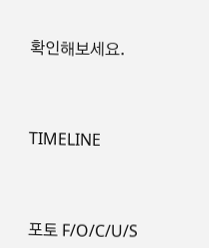확인해보세요.



TIMELINE



포토 F/O/C/U/S